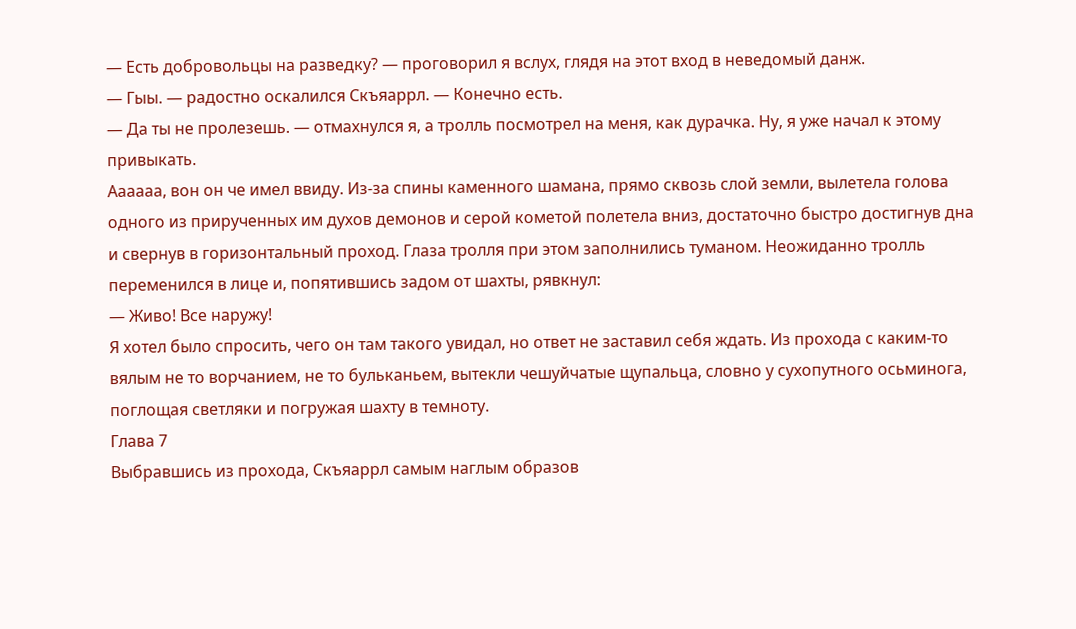— Есть добровольцы на разведку? — проговорил я вслух, глядя на этот вход в неведомый данж.
— Гыы. — радостно оскалился Скъяаррл. — Конечно есть.
— Да ты не пролезешь. — отмахнулся я, а тролль посмотрел на меня, как дурачка. Ну, я уже начал к этому привыкать.
Аааааа, вон он че имел ввиду. Из-за спины каменного шамана, прямо сквозь слой земли, вылетела голова одного из прирученных им духов демонов и серой кометой полетела вниз, достаточно быстро достигнув дна и свернув в горизонтальный проход. Глаза тролля при этом заполнились туманом. Неожиданно тролль переменился в лице и, попятившись задом от шахты, рявкнул:
— Живо! Все наружу!
Я хотел было спросить, чего он там такого увидал, но ответ не заставил себя ждать. Из прохода с каким-то вялым не то ворчанием, не то бульканьем, вытекли чешуйчатые щупальца, словно у сухопутного осьминога, поглощая светляки и погружая шахту в темноту.
Глава 7
Выбравшись из прохода, Скъяаррл самым наглым образов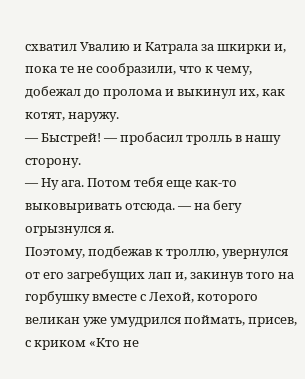схватил Увалию и Катрала за шкирки и, пока те не сообразили, что к чему, добежал до пролома и выкинул их, как котят, наружу.
— Быстрей! — пробасил тролль в нашу сторону.
— Ну ага. Потом тебя еще как-то выковыривать отсюда. — на бегу огрызнулся я.
Поэтому, подбежав к троллю, увернулся от его загребущих лап и, закинув того на горбушку вместе с Лехой, которого великан уже умудрился поймать, присев, с криком «Кто не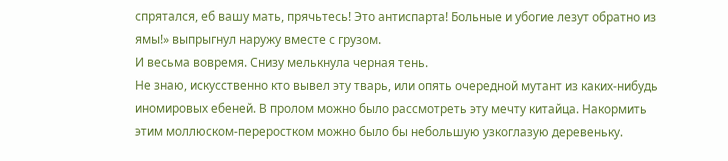спрятался, еб вашу мать, прячьтесь! Это антиспарта! Больные и убогие лезут обратно из ямы!» выпрыгнул наружу вместе с грузом.
И весьма вовремя. Снизу мелькнула черная тень.
Не знаю, искусственно кто вывел эту тварь, или опять очередной мутант из каких-нибудь иномировых ебеней. В пролом можно было рассмотреть эту мечту китайца. Накормить этим моллюском-переростком можно было бы небольшую узкоглазую деревеньку.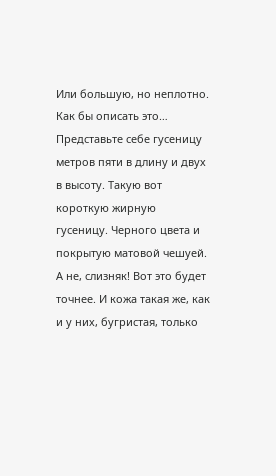Или большую, но неплотно. Как бы описать это…
Представьте себе гусеницу метров пяти в длину и двух в высоту. Такую вот короткую жирную гусеницу. Черного цвета и покрытую матовой чешуей. А не, слизняк! Вот это будет точнее. И кожа такая же, как и у них, бугристая, только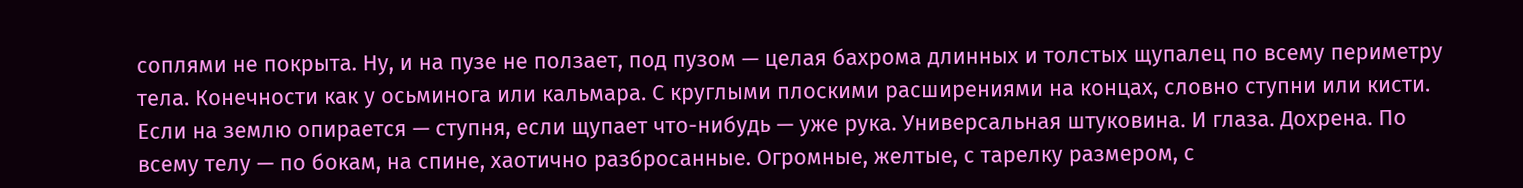соплями не покрыта. Ну, и на пузе не ползает, под пузом — целая бахрома длинных и толстых щупалец по всему периметру тела. Конечности как у осьминога или кальмара. С круглыми плоскими расширениями на концах, словно ступни или кисти. Если на землю опирается — ступня, если щупает что-нибудь — уже рука. Универсальная штуковина. И глаза. Дохрена. По всему телу — по бокам, на спине, хаотично разбросанные. Огромные, желтые, с тарелку размером, с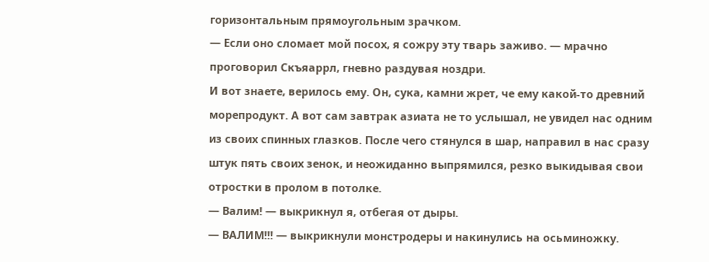горизонтальным прямоугольным зрачком.
— Если оно сломает мой посох, я сожру эту тварь заживо. — мрачно проговорил Скъяаррл, гневно раздувая ноздри.
И вот знаете, верилось ему. Он, сука, камни жрет, че ему какой-то древний морепродукт. А вот сам завтрак азиата не то услышал, не увидел нас одним из своих спинных глазков. После чего стянулся в шар, направил в нас сразу штук пять своих зенок, и неожиданно выпрямился, резко выкидывая свои отростки в пролом в потолке.
— Валим! — выкрикнул я, отбегая от дыры.
— ВАЛИМ!!! — выкрикнули монстродеры и накинулись на осьминожку.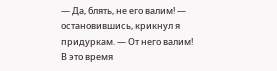— Да, блять, не его валим! — остановившись, крикнул я придуркам. — От него валим!
В это время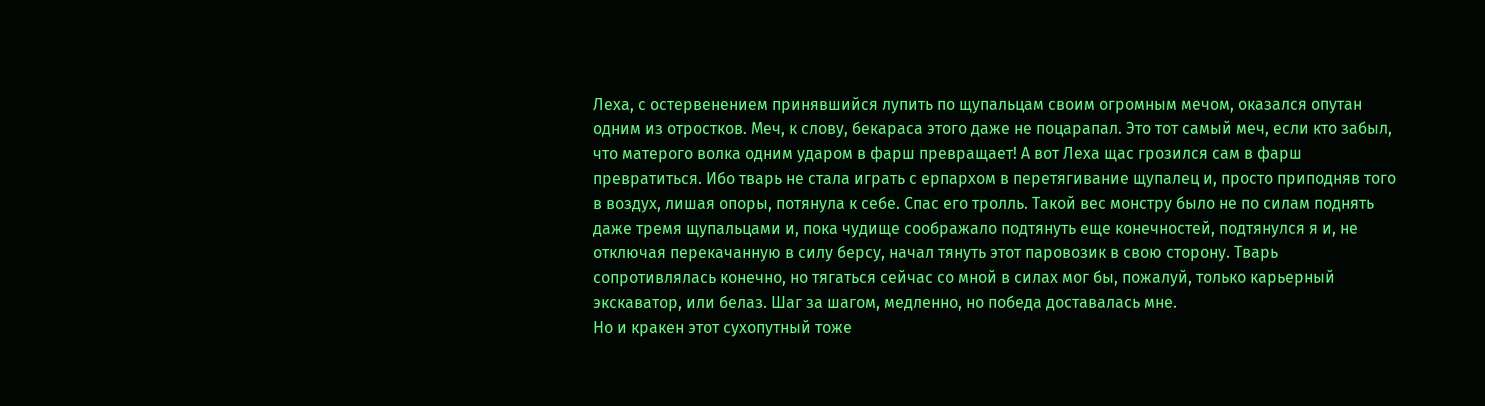Леха, с остервенением принявшийся лупить по щупальцам своим огромным мечом, оказался опутан одним из отростков. Меч, к слову, бекараса этого даже не поцарапал. Это тот самый меч, если кто забыл, что матерого волка одним ударом в фарш превращает! А вот Леха щас грозился сам в фарш превратиться. Ибо тварь не стала играть с ерпархом в перетягивание щупалец и, просто приподняв того в воздух, лишая опоры, потянула к себе. Спас его тролль. Такой вес монстру было не по силам поднять даже тремя щупальцами и, пока чудище соображало подтянуть еще конечностей, подтянулся я и, не отключая перекачанную в силу берсу, начал тянуть этот паровозик в свою сторону. Тварь сопротивлялась конечно, но тягаться сейчас со мной в силах мог бы, пожалуй, только карьерный экскаватор, или белаз. Шаг за шагом, медленно, но победа доставалась мне.
Но и кракен этот сухопутный тоже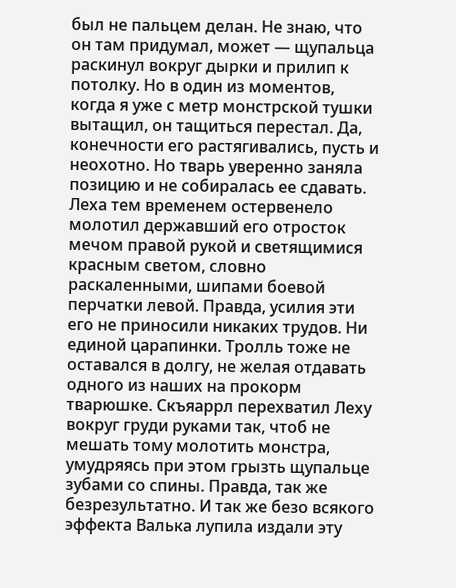был не пальцем делан. Не знаю, что он там придумал, может — щупальца раскинул вокруг дырки и прилип к потолку. Но в один из моментов, когда я уже с метр монстрской тушки вытащил, он тащиться перестал. Да, конечности его растягивались, пусть и неохотно. Но тварь уверенно заняла позицию и не собиралась ее сдавать. Леха тем временем остервенело молотил державший его отросток мечом правой рукой и светящимися красным светом, словно раскаленными, шипами боевой перчатки левой. Правда, усилия эти его не приносили никаких трудов. Ни единой царапинки. Тролль тоже не оставался в долгу, не желая отдавать одного из наших на прокорм тварюшке. Скъяаррл перехватил Леху вокруг груди руками так, чтоб не мешать тому молотить монстра, умудряясь при этом грызть щупальце зубами со спины. Правда, так же безрезультатно. И так же безо всякого эффекта Валька лупила издали эту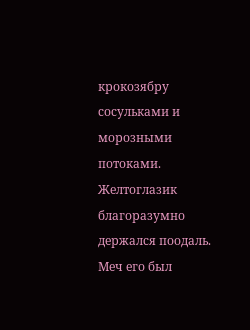крокозябру сосульками и морозными потоками. Желтоглазик благоразумно держался поодаль. Меч его был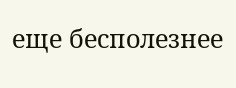еще бесполезнее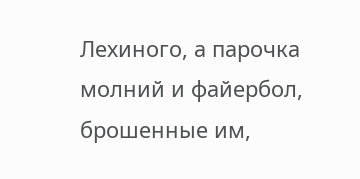Лехиного, а парочка молний и файербол, брошенные им,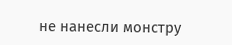не нанесли монстру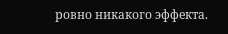ровно никакого эффекта.